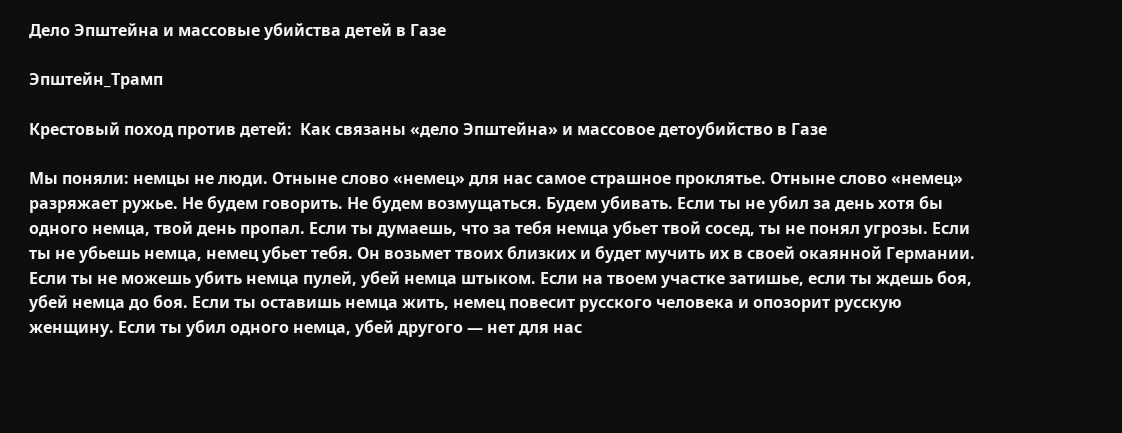Дело Эпштейна и массовые убийства детей в Газе

Эпштейн_Трамп

Крестовый поход против детей:  Как связаны «дело Эпштейна» и массовое детоубийство в Газе

Мы поняли: немцы не люди. Отныне слово «немец» для нас самое страшное проклятье. Отныне слово «немец» разряжает ружье. Не будем говорить. Не будем возмущаться. Будем убивать. Если ты не убил за день хотя бы одного немца, твой день пропал. Если ты думаешь, что за тебя немца убьет твой сосед, ты не понял угрозы. Если ты не убьешь немца, немец убьет тебя. Он возьмет твоих близких и будет мучить их в своей окаянной Германии. Если ты не можешь убить немца пулей, убей немца штыком. Если на твоем участке затишье, если ты ждешь боя, убей немца до боя. Если ты оставишь немца жить, немец повесит русского человека и опозорит русскую женщину. Если ты убил одного немца, убей другого — нет для нас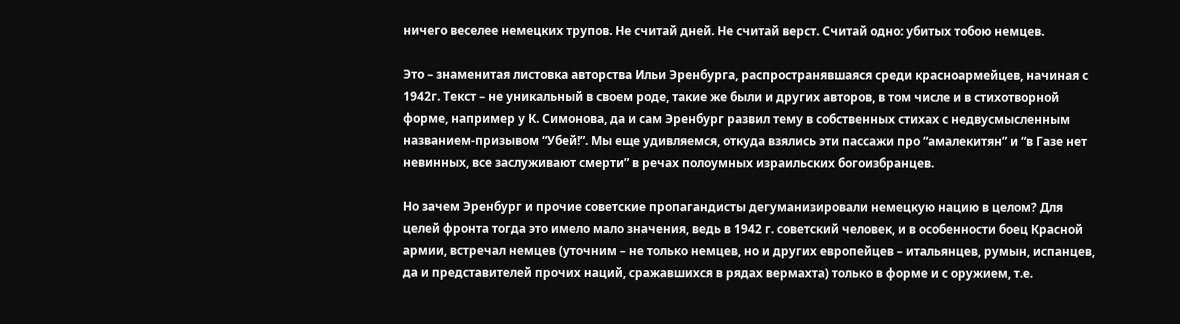ничего веселее немецких трупов. Не считай дней. Не считай верст. Считай одно: убитых тобою немцев.

Это – знаменитая листовка авторства Ильи Эренбурга, распространявшаяся среди красноармейцев, начиная с 1942г. Текст – не уникальный в своем роде, такие же были и других авторов, в том числе и в стихотворной форме, например у К. Симонова, да и сам Эренбург развил тему в собственных стихах с недвусмысленным названием-призывом “Убей!”. Мы еще удивляемся, откуда взялись эти пассажи про “амалекитян” и “в Газе нет невинных, все заслуживают смерти” в речах полоумных израильских богоизбранцев.

Но зачем Эренбург и прочие советские пропагандисты дегуманизировали немецкую нацию в целом? Для целей фронта тогда это имело мало значения, ведь в 1942 г. советский человек, и в особенности боец Красной армии, встречал немцев (уточним – не только немцев, но и других европейцев – итальянцев, румын, испанцев, да и представителей прочих наций, сражавшихся в рядах вермахта) только в форме и с оружием, т.е.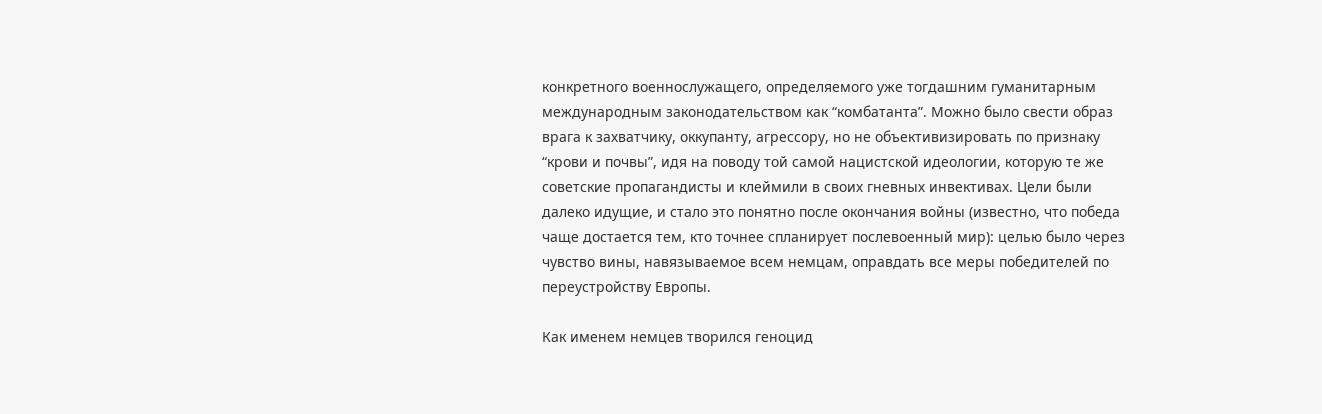конкретного военнослужащего, определяемого уже тогдашним гуманитарным международным законодательством как “комбатанта”. Можно было свести образ врага к захватчику, оккупанту, агрессору, но не объективизировать по признаку “крови и почвы”, идя на поводу той самой нацистской идеологии, которую те же советские пропагандисты и клеймили в своих гневных инвективах. Цели были далеко идущие, и стало это понятно после окончания войны (известно, что победа чаще достается тем, кто точнее спланирует послевоенный мир): целью было через чувство вины, навязываемое всем немцам, оправдать все меры победителей по переустройству Европы.

Как именем немцев творился геноцид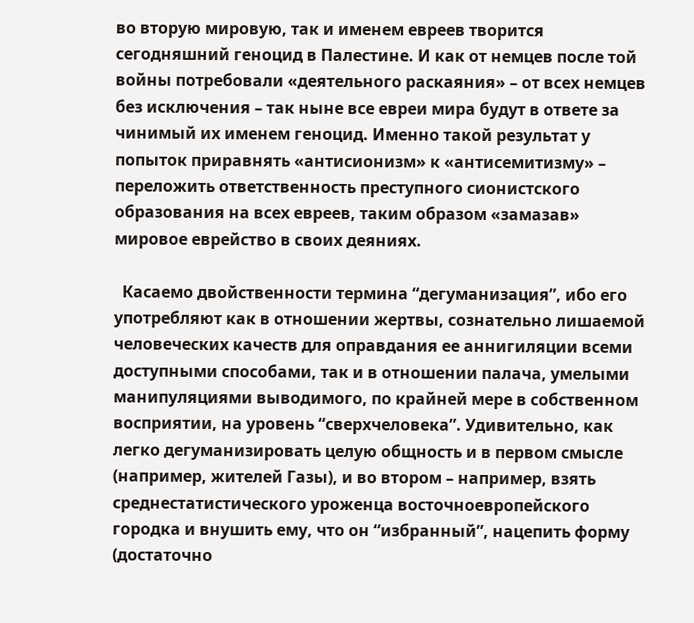во вторую мировую, так и именем евреев творится сегодняшний геноцид в Палестине. И как от немцев после той войны потребовали «деятельного раскаяния» – от всех немцев без исключения – так ныне все евреи мира будут в ответе за чинимый их именем геноцид. Именно такой результат у попыток приравнять «антисионизм» к «антисемитизму» – переложить ответственность преступного сионистского образования на всех евреев, таким образом «замазав» мировое еврейство в своих деяниях.

  Касаемо двойственности термина “дегуманизация”, ибо его употребляют как в отношении жертвы, сознательно лишаемой человеческих качеств для оправдания ее аннигиляции всеми доступными способами, так и в отношении палача, умелыми манипуляциями выводимого, по крайней мере в собственном восприятии, на уровень “сверхчеловека”. Удивительно, как легко дегуманизировать целую общность и в первом смысле (например, жителей Газы), и во втором – например, взять среднестатистического уроженца восточноевропейского городка и внушить ему, что он “избранный”, нацепить форму (достаточно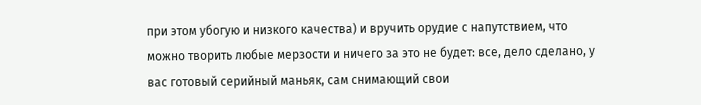при этом убогую и низкого качества) и вручить орудие с напутствием, что можно творить любые мерзости и ничего за это не будет: все, дело сделано, у вас готовый серийный маньяк, сам снимающий свои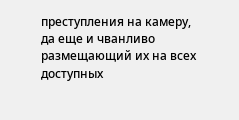преступления на камеру, да еще и чванливо размещающий их на всех доступных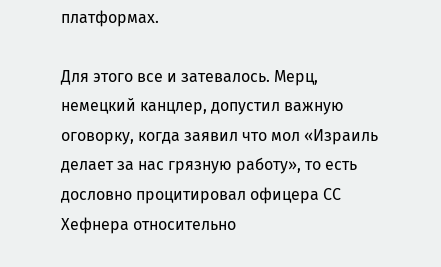платформах.

Для этого все и затевалось. Мерц, немецкий канцлер, допустил важную оговорку, когда заявил что мол «Израиль делает за нас грязную работу», то есть дословно процитировал офицера СС Хефнера относительно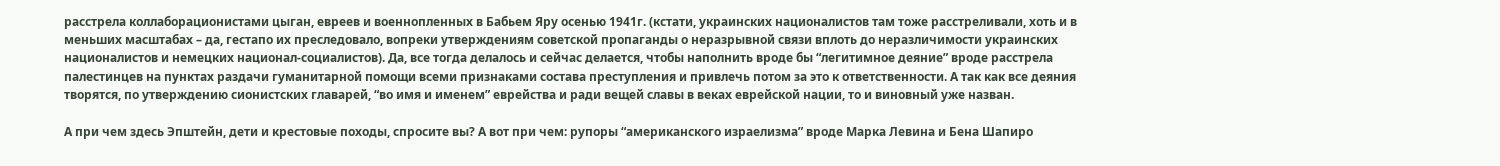расстрела коллаборационистами цыган, евреев и военнопленных в Бабьем Яру осенью 1941г. (кстати, украинских националистов там тоже расстреливали, хоть и в меньших масштабах – да, гестапо их преследовало, вопреки утверждениям советской пропаганды о неразрывной связи вплоть до неразличимости украинских националистов и немецких национал-социалистов). Да, все тогда делалось и сейчас делается, чтобы наполнить вроде бы “легитимное деяние” вроде расстрела палестинцев на пунктах раздачи гуманитарной помощи всеми признаками состава преступления и привлечь потом за это к ответственности. А так как все деяния творятся, по утверждению сионистских главарей, “во имя и именем” еврейства и ради вещей славы в веках еврейской нации, то и виновный уже назван.

А при чем здесь Эпштейн, дети и крестовые походы, спросите вы? А вот при чем: рупоры “американского израелизма” вроде Марка Левина и Бена Шапиро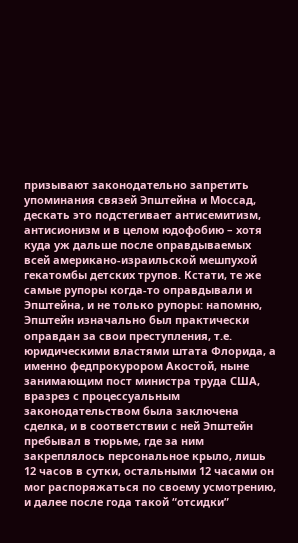призывают законодательно запретить упоминания связей Эпштейна и Моссад, дескать это подстегивает антисемитизм, антисионизм и в целом юдофобию – хотя куда уж дальше после оправдываемых всей американо-израильской мешпухой гекатомбы детских трупов. Кстати, те же самые рупоры когда-то оправдывали и Эпштейна, и не только рупоры: напомню, Эпштейн изначально был практически оправдан за свои преступления, т.е. юридическими властями штата Флорида, а именно федпрокурором Акостой, ныне занимающим пост министра труда США, вразрез с процессуальным законодательством была заключена сделка, и в соответствии с ней Эпштейн пребывал в тюрьме, где за ним закреплялось персональное крыло, лишь 12 часов в сутки, остальными 12 часами он мог распоряжаться по своему усмотрению, и далее после года такой “отсидки”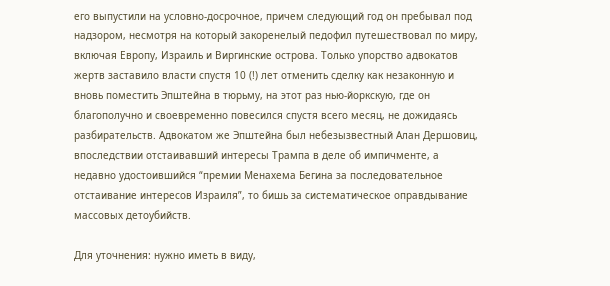его выпустили на условно-досрочное, причем следующий год он пребывал под надзором, несмотря на который закоренелый педофил путешествовал по миру, включая Европу, Израиль и Виргинские острова. Только упорство адвокатов жертв заставило власти спустя 10 (!) лет отменить сделку как незаконную и вновь поместить Эпштейна в тюрьму, на этот раз нью-йоркскую, где он благополучно и своевременно повесился спустя всего месяц, не дожидаясь разбирательств. Адвокатом же Эпштейна был небезызвестный Алан Дершовиц, впоследствии отстаивавший интересы Трампа в деле об импичменте, а недавно удостоившийся “премии Менахема Бегина за последовательное отстаивание интересов Израиля”, то бишь за систематическое оправдывание массовых детоубийств.

Для уточнения: нужно иметь в виду,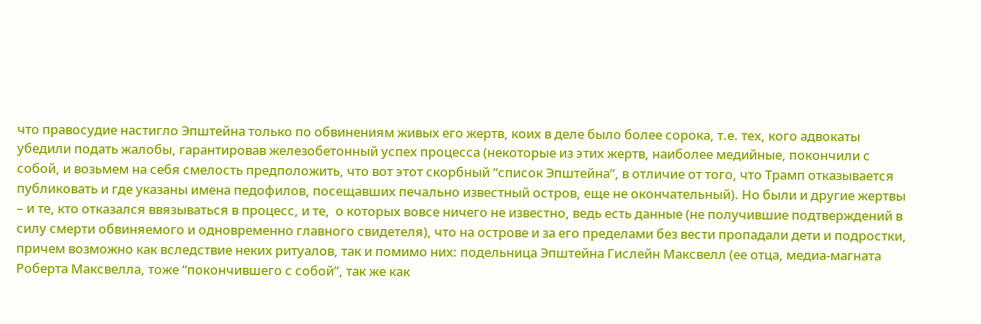что правосудие настигло Эпштейна только по обвинениям живых его жертв, коих в деле было более сорока, т.е. тех, кого адвокаты убедили подать жалобы, гарантировав железобетонный успех процесса (некоторые из этих жертв, наиболее медийные, покончили с собой, и возьмем на себя смелость предположить, что вот этот скорбный “список Эпштейна”, в отличие от того, что Трамп отказывается публиковать и где указаны имена педофилов, посещавших печально известный остров, еще не окончательный). Но были и другие жертвы – и те, кто отказался ввязываться в процесс, и те,  о которых вовсе ничего не известно, ведь есть данные (не получившие подтверждений в силу смерти обвиняемого и одновременно главного свидетеля), что на острове и за его пределами без вести пропадали дети и подростки, причем возможно как вследствие неких ритуалов, так и помимо них: подельница Эпштейна Гислейн Максвелл (ее отца, медиа-магната Роберта Максвелла, тоже “покончившего с собой”, так же как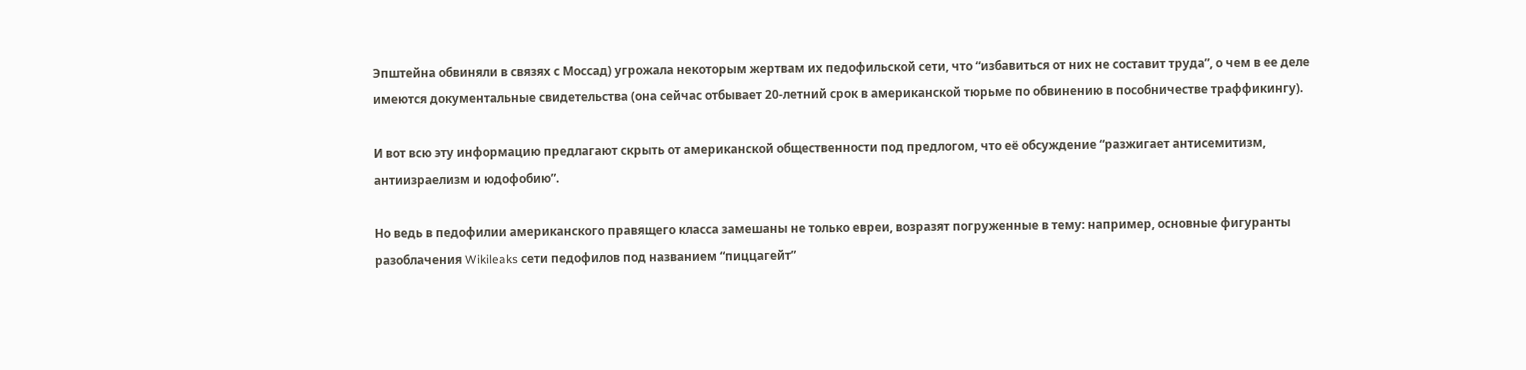Эпштейна обвиняли в связях с Моссад) угрожала некоторым жертвам их педофильской сети, что “избавиться от них не составит труда”, о чем в ее деле имеются документальные свидетельства (она сейчас отбывает 20-летний срок в американской тюрьме по обвинению в пособничестве траффикингу).

И вот всю эту информацию предлагают скрыть от американской общественности под предлогом, что её обсуждение “разжигает антисемитизм, антиизраелизм и юдофобию”.

Но ведь в педофилии американского правящего класса замешаны не только евреи, возразят погруженные в тему: например, основные фигуранты разоблачения Wikileaks сети педофилов под названием “пиццагейт”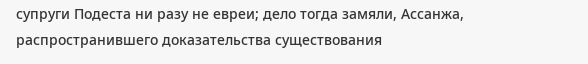супруги Подеста ни разу не евреи; дело тогда замяли, Ассанжа, распространившего доказательства существования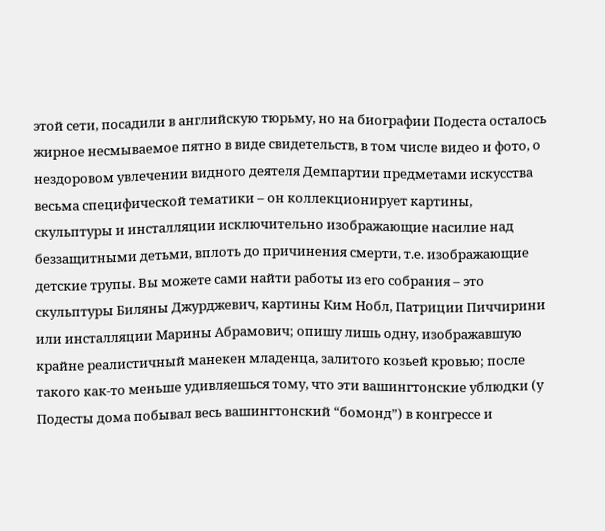этой сети, посадили в английскую тюрьму, но на биографии Подеста осталось жирное несмываемое пятно в виде свидетельств, в том числе видео и фото, о нездоровом увлечении видного деятеля Демпартии предметами искусства весьма специфической тематики – он коллекционирует картины, скульптуры и инсталляции исключительно изображающие насилие над беззащитными детьми, вплоть до причинения смерти, т.е. изображающие детские трупы. Вы можете сами найти работы из его собрания – это скульптуры Биляны Джурджевич, картины Ким Нобл, Патриции Пиччирини или инсталляции Марины Абрамович; опишу лишь одну, изображавшую крайне реалистичный манекен младенца, залитого козьей кровью; после такого как-то меньше удивляешься тому, что эти вашингтонские ублюдки (у Подесты дома побывал весь вашингтонский “бомонд”) в конгрессе и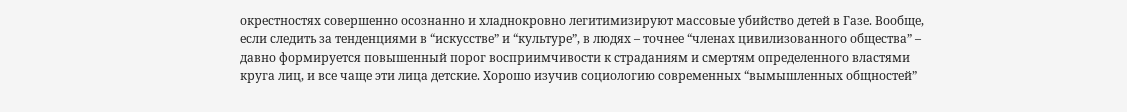окрестностях совершенно осознанно и хладнокровно легитимизируют массовые убийство детей в Газе. Вообще, если следить за тенденциями в “искусстве” и “культуре”, в людях – точнее “членах цивилизованного общества” – давно формируется повышенный порог восприимчивости к страданиям и смертям определенного властями круга лиц, и все чаще эти лица детские. Хорошо изучив социологию современных “вымышленных общностей”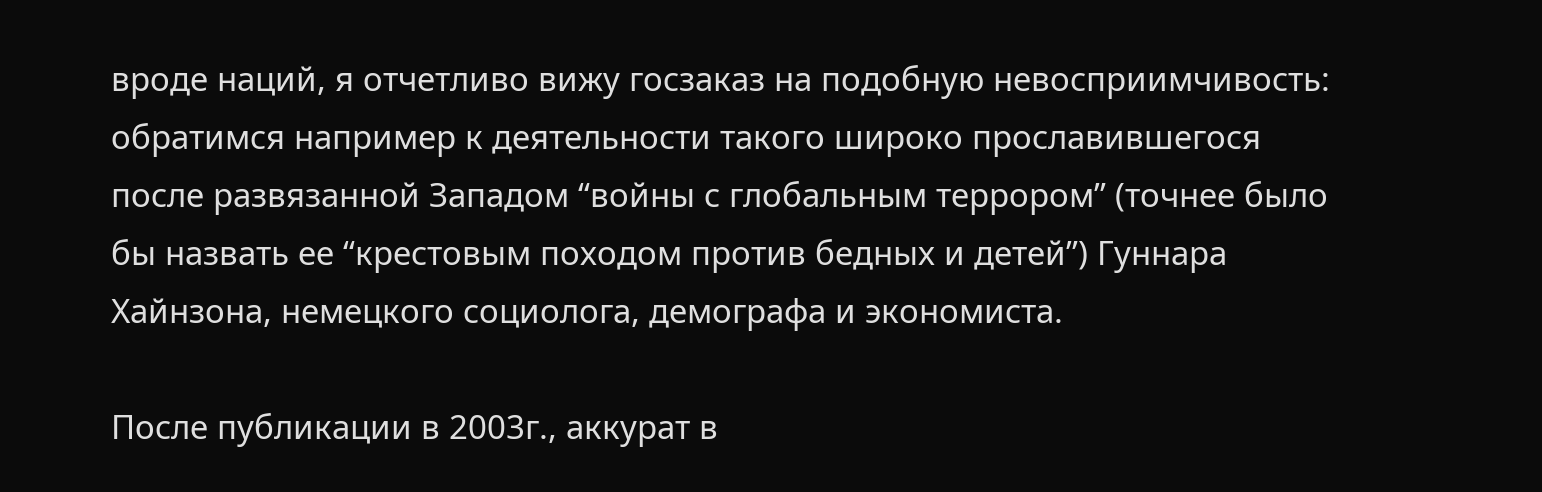вроде наций, я отчетливо вижу госзаказ на подобную невосприимчивость: обратимся например к деятельности такого широко прославившегося после развязанной Западом “войны с глобальным террором” (точнее было бы назвать ее “крестовым походом против бедных и детей”) Гуннара Хайнзона, немецкого социолога, демографа и экономиста.

После публикации в 2003г., аккурат в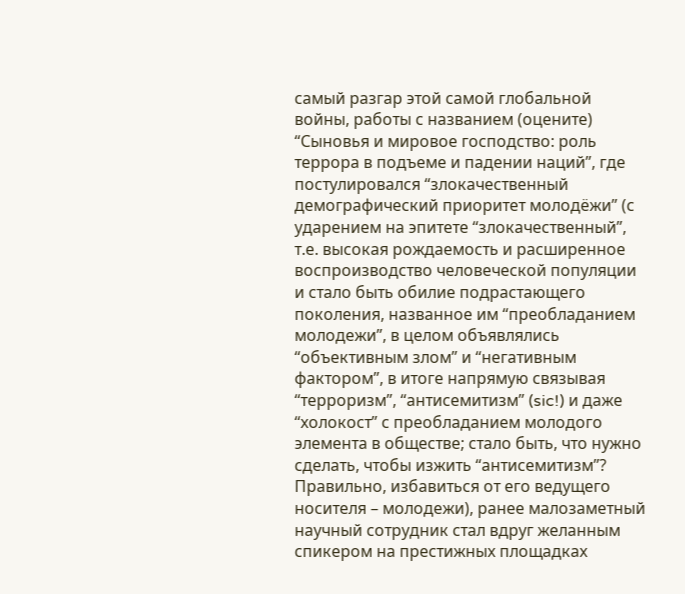самый разгар этой самой глобальной войны, работы с названием (оцените) “Сыновья и мировое господство: роль террора в подъеме и падении наций”, где постулировался “злокачественный демографический приоритет молодёжи” (с ударением на эпитете “злокачественный”, т.е. высокая рождаемость и расширенное воспроизводство человеческой популяции и стало быть обилие подрастающего поколения, названное им “преобладанием молодежи”, в целом объявлялись “объективным злом” и “негативным фактором”, в итоге напрямую связывая “терроризм”, “антисемитизм” (sic!) и даже “холокост” с преобладанием молодого элемента в обществе; стало быть, что нужно сделать, чтобы изжить “антисемитизм”? Правильно, избавиться от его ведущего носителя – молодежи), ранее малозаметный научный сотрудник стал вдруг желанным спикером на престижных площадках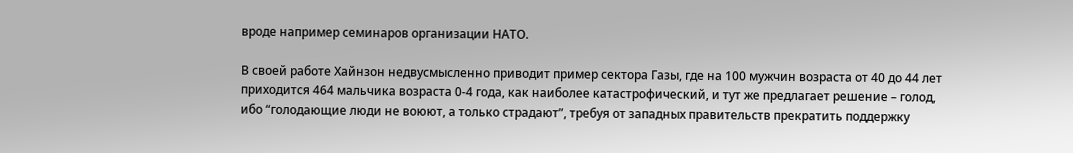вроде например семинаров организации НАТО.

В своей работе Хайнзон недвусмысленно приводит пример сектора Газы, где на 100 мужчин возраста от 40 до 44 лет приходится 464 мальчика возраста 0-4 года, как наиболее катастрофический, и тут же предлагает решение – голод, ибо “голодающие люди не воюют, а только страдают”, требуя от западных правительств прекратить поддержку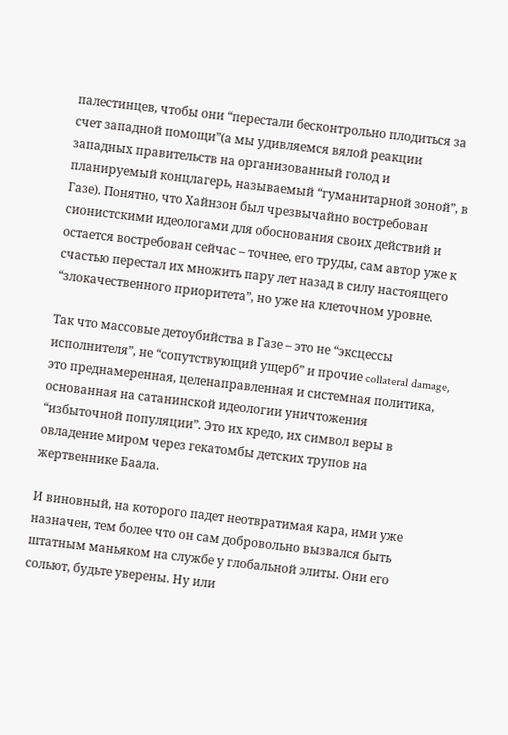палестинцев, чтобы они “перестали бесконтрольно плодиться за счет западной помощи”(а мы удивляемся вялой реакции западных правительств на организованный голод и планируемый концлагерь, называемый “гуманитарной зоной”, в Газе). Понятно, что Хайнзон был чрезвычайно востребован сионистскими идеологами для обоснования своих действий и остается востребован сейчас – точнее, его труды, сам автор уже к счастью перестал их множить пару лет назад в силу настоящего “злокачественного приоритета”, но уже на клеточном уровне.

Так что массовые детоубийства в Газе – это не “эксцессы исполнителя”, не “сопутствующий ущерб” и прочие collateral damage, это преднамеренная, целенаправленная и системная политика, основанная на сатанинской идеологии уничтожения “избыточной популяции”. Это их кредо, их символ веры в овладение миром через гекатомбы детских трупов на жертвеннике Баала.

И виновный, на которого падет неотвратимая кара, ими уже назначен, тем более что он сам добровольно вызвался быть штатным маньяком на службе у глобальной элиты. Они его сольют, будьте уверены. Ну или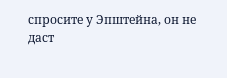спросите у Эпштейна, он не даст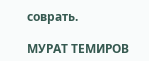соврать.

МУРАТ ТЕМИРОВ